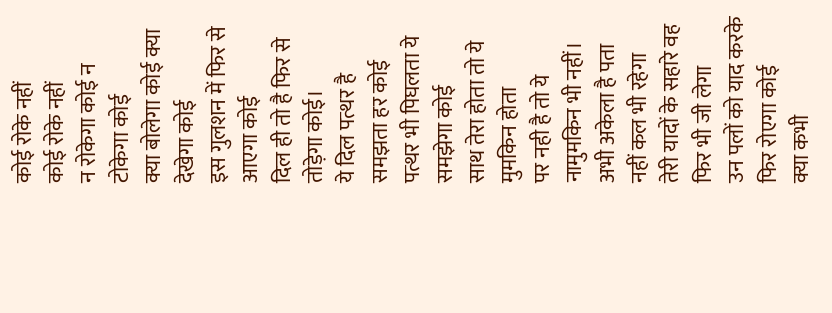कोई रोके नहीं
कोई रोके नहीं
न रोकेगा कोई न टोकेगा कोई
क्या बोलेगा कोई क्या देखेगा कोई
इस गुलशन में फिर से आएगा कोई
दिल ही तो है फिर से तोड़ेगा कोई।
ये दिल पत्थर है समझता हर कोई
पत्थर भी पिघलता ये समझेगा कोई
साथ तेरा होता तो ये मुमकिन होता
पर नही है तो ये नामुमकिन भी नहीं।
अभी अकेला है पता नहीं कल भी रहेगा
तेरी यादों के सहारे वह फिर भी जी लेगा
उन पलों को याद करके फिर रोएगा कोई
क्या कभी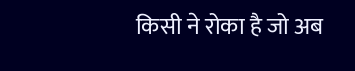किसी ने रोका है जो अब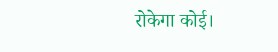रोकेगा कोई।